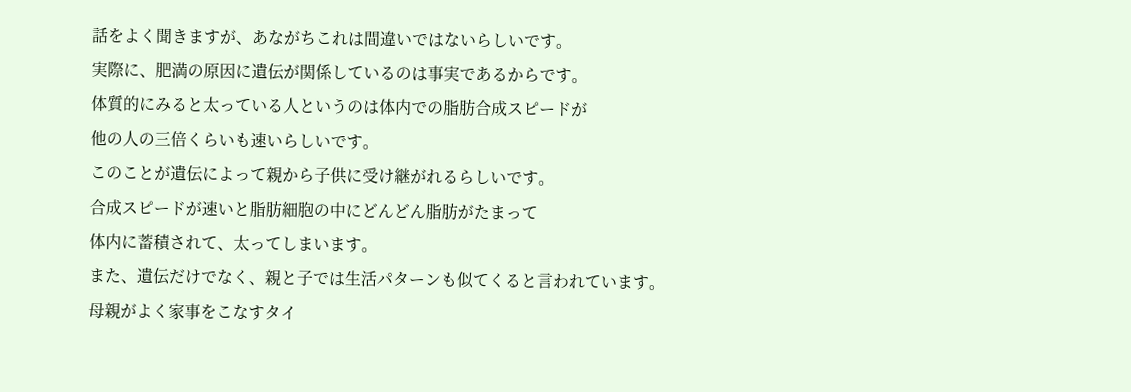話をよく聞きますが、あながちこれは間違いではないらしいです。
実際に、肥満の原因に遺伝が関係しているのは事実であるからです。
体質的にみると太っている人というのは体内での脂肪合成スピードが
他の人の三倍くらいも速いらしいです。
このことが遺伝によって親から子供に受け継がれるらしいです。
合成スピードが速いと脂肪細胞の中にどんどん脂肪がたまって
体内に蓄積されて、太ってしまいます。
また、遺伝だけでなく、親と子では生活パターンも似てくると言われています。
母親がよく家事をこなすタイ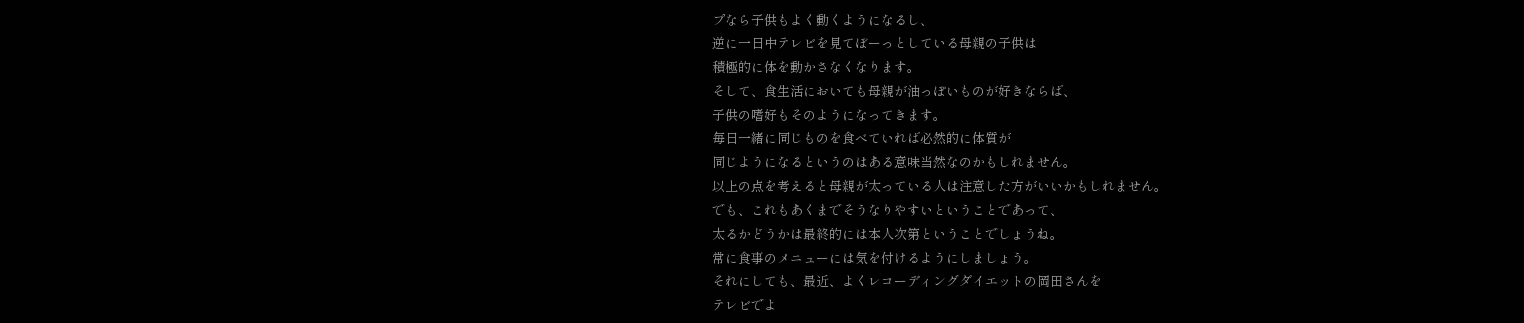プなら子供もよく動くようになるし、
逆に一日中テレビを見てぼーっとしている母親の子供は
積極的に体を動かさなくなります。
そして、食生活においても母親が油っぽいものが好きならば、
子供の嗜好もそのようになってきます。
毎日一緒に同じものを食べていれば必然的に体質が
同じようになるというのはある意味当然なのかもしれません。
以上の点を考えると母親が太っている人は注意した方がいいかもしれません。
でも、これもあくまでそうなりやすいということであって、
太るかどうかは最終的には本人次第ということでしょうね。
常に食事のメニューには気を付けるようにしましょう。
それにしても、最近、よくレコーディングダイエットの岡田さんを
テレビでよ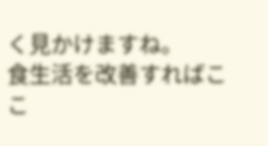く見かけますね。
食生活を改善すればここ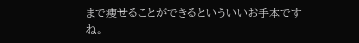まで痩せることができるといういいお手本ですね。